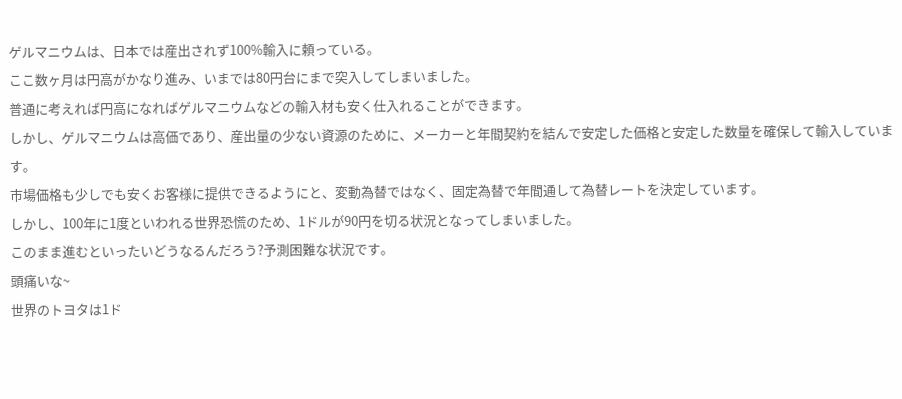ゲルマニウムは、日本では産出されず100%輸入に頼っている。
ここ数ヶ月は円高がかなり進み、いまでは80円台にまで突入してしまいました。
普通に考えれば円高になればゲルマニウムなどの輸入材も安く仕入れることができます。
しかし、ゲルマニウムは高価であり、産出量の少ない資源のために、メーカーと年間契約を結んで安定した価格と安定した数量を確保して輸入しています。
市場価格も少しでも安くお客様に提供できるようにと、変動為替ではなく、固定為替で年間通して為替レートを決定しています。
しかし、100年に1度といわれる世界恐慌のため、1ドルが90円を切る状況となってしまいました。
このまま進むといったいどうなるんだろう?予測困難な状況です。
頭痛いな~
世界のトヨタは1ド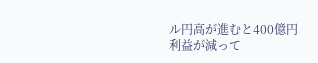ル円高が進むと400億円利益が減って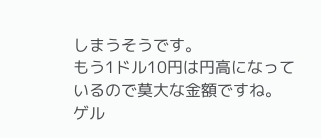しまうそうです。
もう1ドル10円は円高になっているので莫大な金額ですね。
ゲル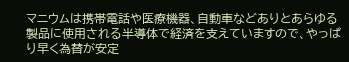マニウムは携帯電話や医療機器、自動車などありとあらゆる製品に使用される半導体で経済を支えていますので、やっぱり早く為替が安定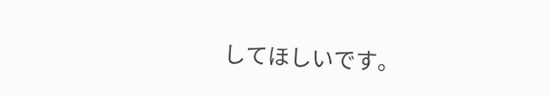してほしいです。